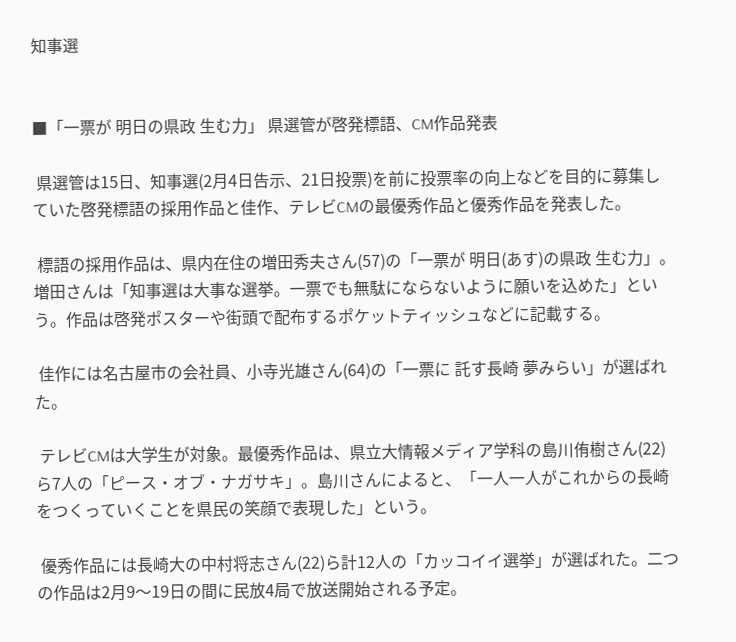知事選


■「一票が 明日の県政 生む力」 県選管が啓発標語、CM作品発表

 県選管は15日、知事選(2月4日告示、21日投票)を前に投票率の向上などを目的に募集していた啓発標語の採用作品と佳作、テレビCMの最優秀作品と優秀作品を発表した。

 標語の採用作品は、県内在住の増田秀夫さん(57)の「一票が 明日(あす)の県政 生む力」。増田さんは「知事選は大事な選挙。一票でも無駄にならないように願いを込めた」という。作品は啓発ポスターや街頭で配布するポケットティッシュなどに記載する。

 佳作には名古屋市の会社員、小寺光雄さん(64)の「一票に 託す長崎 夢みらい」が選ばれた。

 テレビCMは大学生が対象。最優秀作品は、県立大情報メディア学科の島川侑樹さん(22)ら7人の「ピース・オブ・ナガサキ」。島川さんによると、「一人一人がこれからの長崎をつくっていくことを県民の笑顔で表現した」という。

 優秀作品には長崎大の中村将志さん(22)ら計12人の「カッコイイ選挙」が選ばれた。二つの作品は2月9〜19日の間に民放4局で放送開始される予定。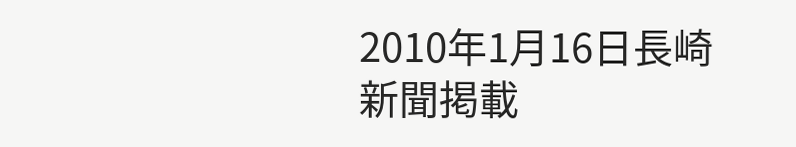2010年1月16日長崎新聞掲載